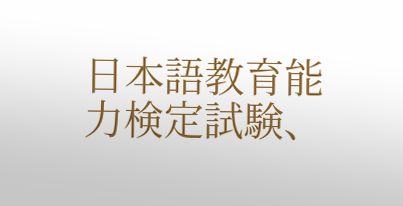日本語教育能力検定試験、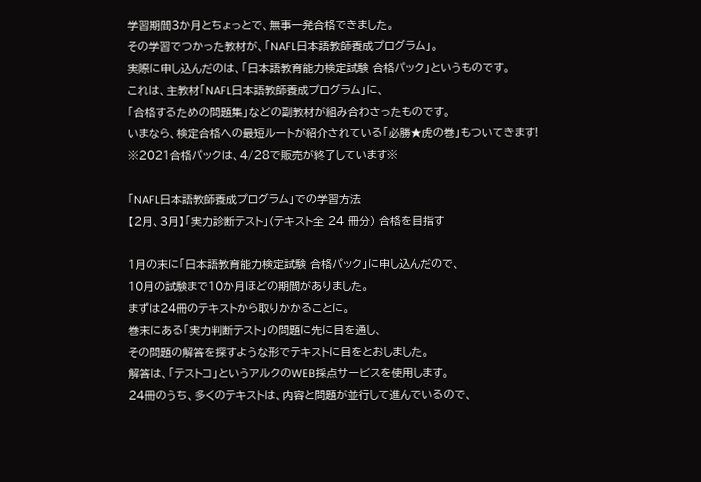学習期間3か月とちょっとで、無事一発合格できました。
その学習でつかった教材が、「NAFL日本語教師養成プログラム」。
実際に申し込んだのは、「日本語教育能力検定試験 合格パック」というものです。
これは、主教材「NAFL日本語教師養成プログラム」に、
「合格するための問題集」などの副教材が組み合わさったものです。
いまなら、検定合格への最短ルートが紹介されている「必勝★虎の巻」もついてきます!
※2021合格パックは、4/28で販売が終了しています※

「NAFL日本語教師養成プログラム」での学習方法
【2月、3月】「実力診断テスト」(テキスト全 24 冊分) 合格を目指す

1月の末に「日本語教育能力検定試験 合格パック」に申し込んだので、
10月の試験まで10か月ほどの期間がありました。
まずは24冊のテキストから取りかかることに。
巻末にある「実力判断テスト」の問題に先に目を通し、
その問題の解答を探すような形でテキストに目をとおしました。
解答は、「テストコ」というアルクのWEB採点サービスを使用します。
24冊のうち、多くのテキストは、内容と問題が並行して進んでいるので、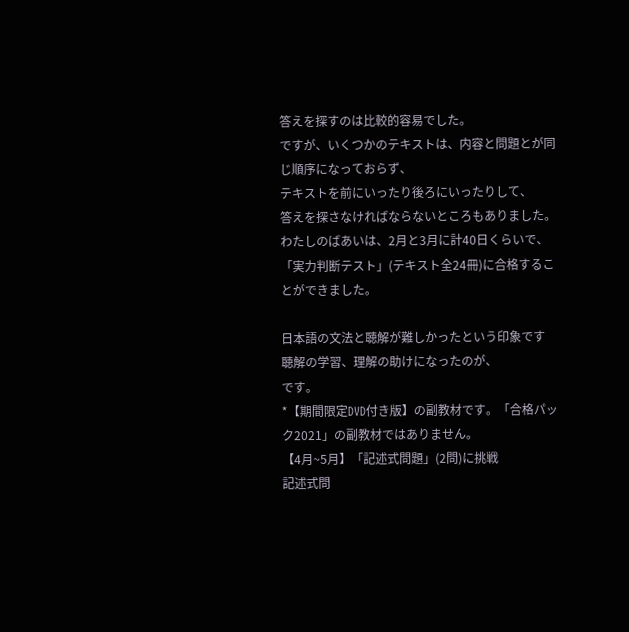答えを探すのは比較的容易でした。
ですが、いくつかのテキストは、内容と問題とが同じ順序になっておらず、
テキストを前にいったり後ろにいったりして、
答えを探さなければならないところもありました。
わたしのばあいは、2月と3月に計40日くらいで、
「実力判断テスト」(テキスト全24冊)に合格することができました。

日本語の文法と聴解が難しかったという印象です
聴解の学習、理解の助けになったのが、
です。
*【期間限定DVD付き版】の副教材です。「合格パック2021」の副教材ではありません。
【4月~5月】「記述式問題」(2問)に挑戦
記述式問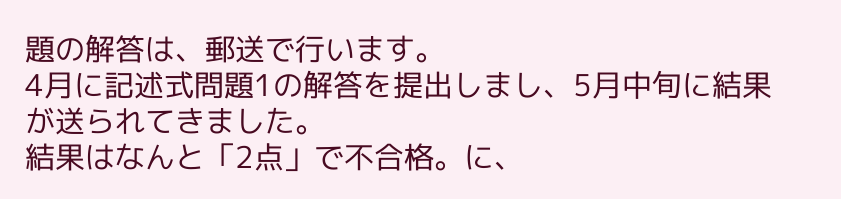題の解答は、郵送で行います。
4月に記述式問題1の解答を提出しまし、5月中旬に結果が送られてきました。
結果はなんと「2点」で不合格。に、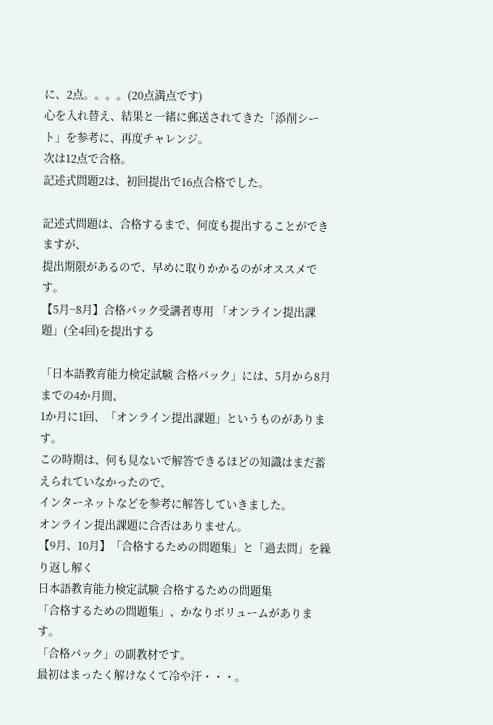に、2点。。。。(20点満点です)
心を入れ替え、結果と一緒に郵送されてきた「添削シート」を参考に、再度チャレンジ。
次は12点で合格。
記述式問題2は、初回提出で16点合格でした。

記述式問題は、合格するまで、何度も提出することができますが、
提出期限があるので、早めに取りかかるのがオススメです。
【5月~8月】合格パック受講者専用 「オンライン提出課題」(全4回)を提出する

「日本語教育能力検定試験 合格パック」には、5月から8月までの4か月間、
1か月に1回、「オンライン提出課題」というものがあります。
この時期は、何も見ないで解答できるほどの知識はまだ蓄えられていなかったので、
インターネットなどを参考に解答していきました。
オンライン提出課題に合否はありません。
【9月、10月】「合格するための問題集」と「過去問」を繰り返し解く
日本語教育能力検定試験 合格するための問題集
「合格するための問題集」、かなりボリュームがあります。
「合格パック」の副教材です。
最初はまったく解けなくて冷や汗・・・。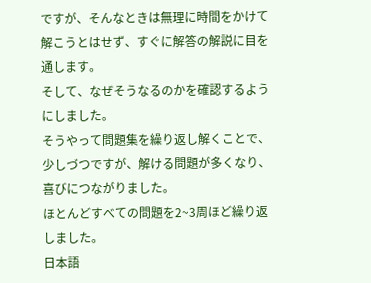ですが、そんなときは無理に時間をかけて解こうとはせず、すぐに解答の解説に目を通します。
そして、なぜそうなるのかを確認するようにしました。
そうやって問題集を繰り返し解くことで、
少しづつですが、解ける問題が多くなり、喜びにつながりました。
ほとんどすべての問題を2~3周ほど繰り返しました。
日本語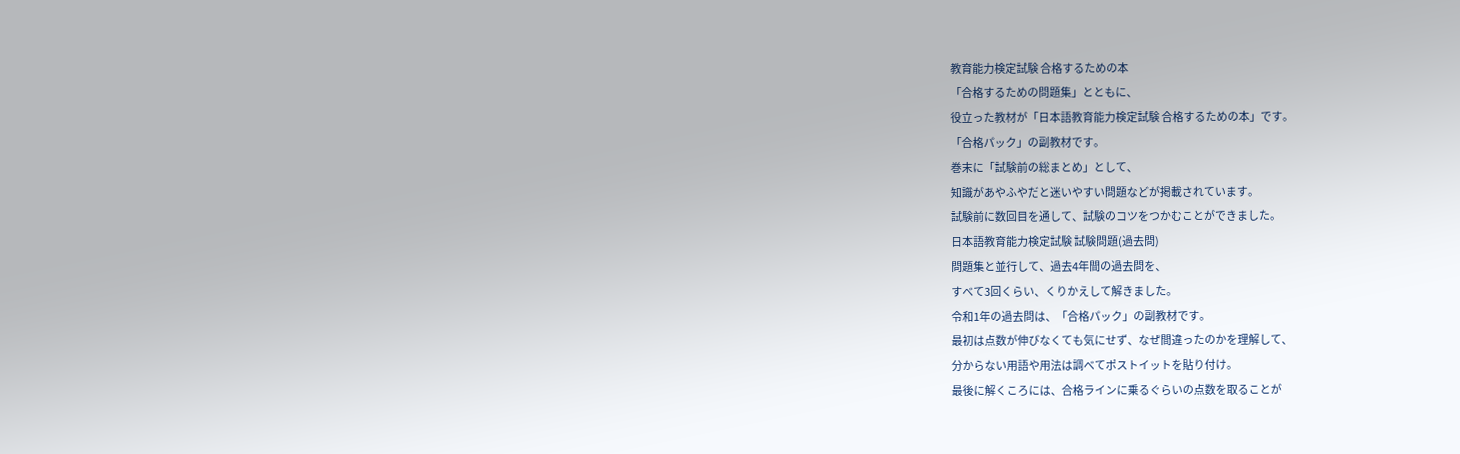教育能力検定試験 合格するための本
「合格するための問題集」とともに、
役立った教材が「日本語教育能力検定試験 合格するための本」です。
「合格パック」の副教材です。
巻末に「試験前の総まとめ」として、
知識があやふやだと迷いやすい問題などが掲載されています。
試験前に数回目を通して、試験のコツをつかむことができました。
日本語教育能力検定試験 試験問題(過去問)
問題集と並行して、過去4年間の過去問を、
すべて3回くらい、くりかえして解きました。
令和1年の過去問は、「合格パック」の副教材です。
最初は点数が伸びなくても気にせず、なぜ間違ったのかを理解して、
分からない用語や用法は調べてポストイットを貼り付け。
最後に解くころには、合格ラインに乗るぐらいの点数を取ることが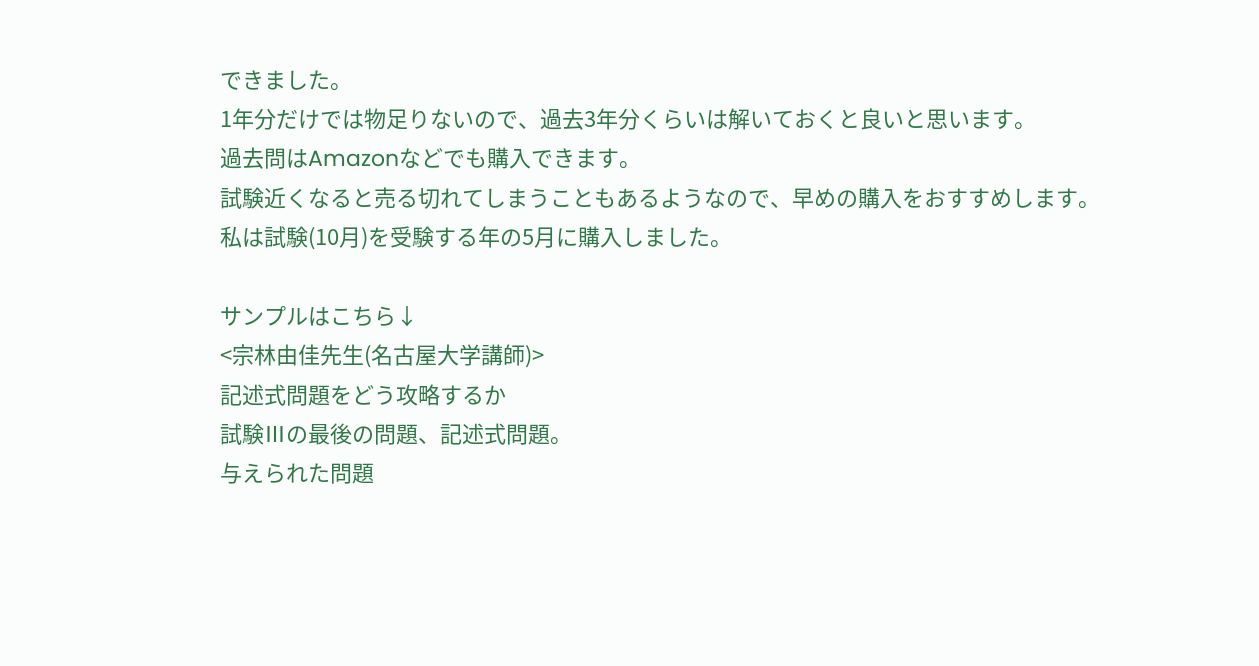できました。
1年分だけでは物足りないので、過去3年分くらいは解いておくと良いと思います。
過去問はAmazonなどでも購入できます。
試験近くなると売る切れてしまうこともあるようなので、早めの購入をおすすめします。
私は試験(10月)を受験する年の5月に購入しました。

サンプルはこちら↓
<宗林由佳先生(名古屋大学講師)>
記述式問題をどう攻略するか
試験Ⅲの最後の問題、記述式問題。
与えられた問題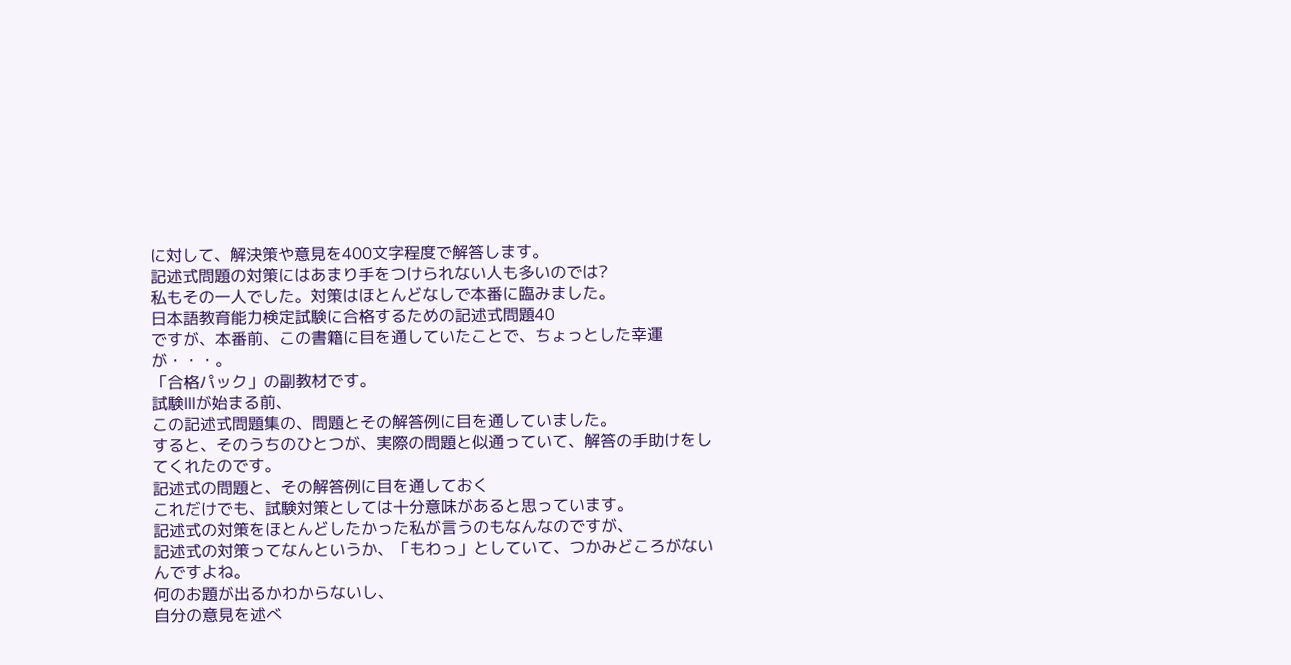に対して、解決策や意見を400文字程度で解答します。
記述式問題の対策にはあまり手をつけられない人も多いのでは?
私もその一人でした。対策はほとんどなしで本番に臨みました。
日本語教育能力検定試験に合格するための記述式問題40
ですが、本番前、この書籍に目を通していたことで、ちょっとした幸運が・・・。
「合格パック」の副教材です。
試験Ⅲが始まる前、
この記述式問題集の、問題とその解答例に目を通していました。
すると、そのうちのひとつが、実際の問題と似通っていて、解答の手助けをしてくれたのです。
記述式の問題と、その解答例に目を通しておく
これだけでも、試験対策としては十分意味があると思っています。
記述式の対策をほとんどしたかった私が言うのもなんなのですが、
記述式の対策ってなんというか、「もわっ」としていて、つかみどころがないんですよね。
何のお題が出るかわからないし、
自分の意見を述べ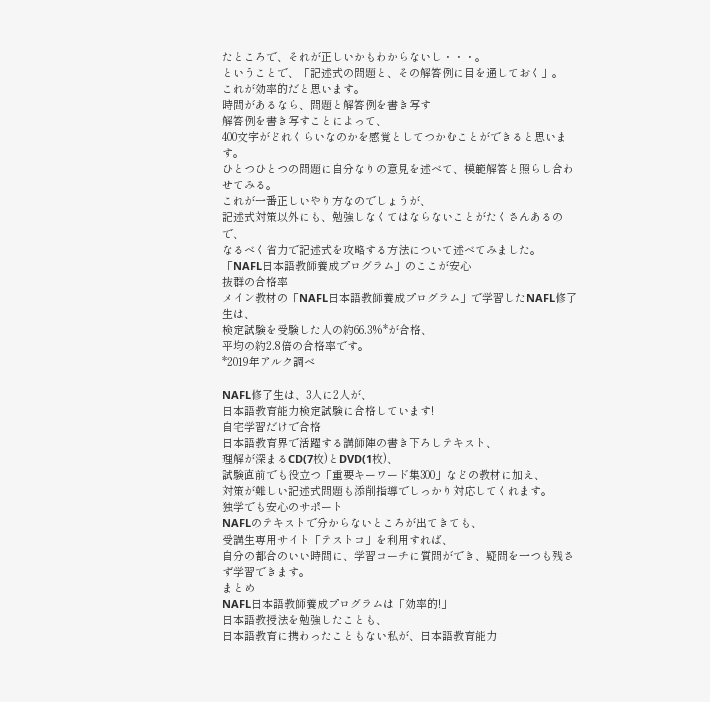たところで、それが正しいかもわからないし・・・。
ということで、「記述式の問題と、その解答例に目を通しておく」。
これが効率的だと思います。
時間があるなら、問題と解答例を書き写す
解答例を書き写すことによって、
400文字がどれくらいなのかを感覚としてつかむことができると思います。
ひとつひとつの問題に自分なりの意見を述べて、模範解答と照らし合わせてみる。
これが一番正しいやり方なのでしょうが、
記述式対策以外にも、勉強しなくてはならないことがたくさんあるので、
なるべく省力で記述式を攻略する方法について述べてみました。
「NAFL日本語教師養成プログラム」のここが安心
抜群の合格率
メイン教材の「NAFL日本語教師養成プログラム」で学習したNAFL修了生は、
検定試験を受験した人の約66.3%*が合格、
平均の約2.8倍の合格率です。
*2019年アルク調べ

NAFL修了生は、3人に2人が、
日本語教育能力検定試験に合格しています!
自宅学習だけで合格
日本語教育界で活躍する講師陣の書き下ろしテキスト、
理解が深まるCD(7枚)とDVD(1枚)、
試験直前でも役立つ「重要キーワード集300」などの教材に加え、
対策が難しい記述式問題も添削指導でしっかり対応してくれます。
独学でも安心のサポート
NAFLのテキストで分からないところが出てきても、
受講生専用サイト「テストコ」を利用すれば、
自分の都合のいい時間に、学習コーチに質問ができ、疑問を一つも残さず学習できます。
まとめ
NAFL日本語教師養成プログラムは「効率的!」
日本語教授法を勉強したことも、
日本語教育に携わったこともない私が、日本語教育能力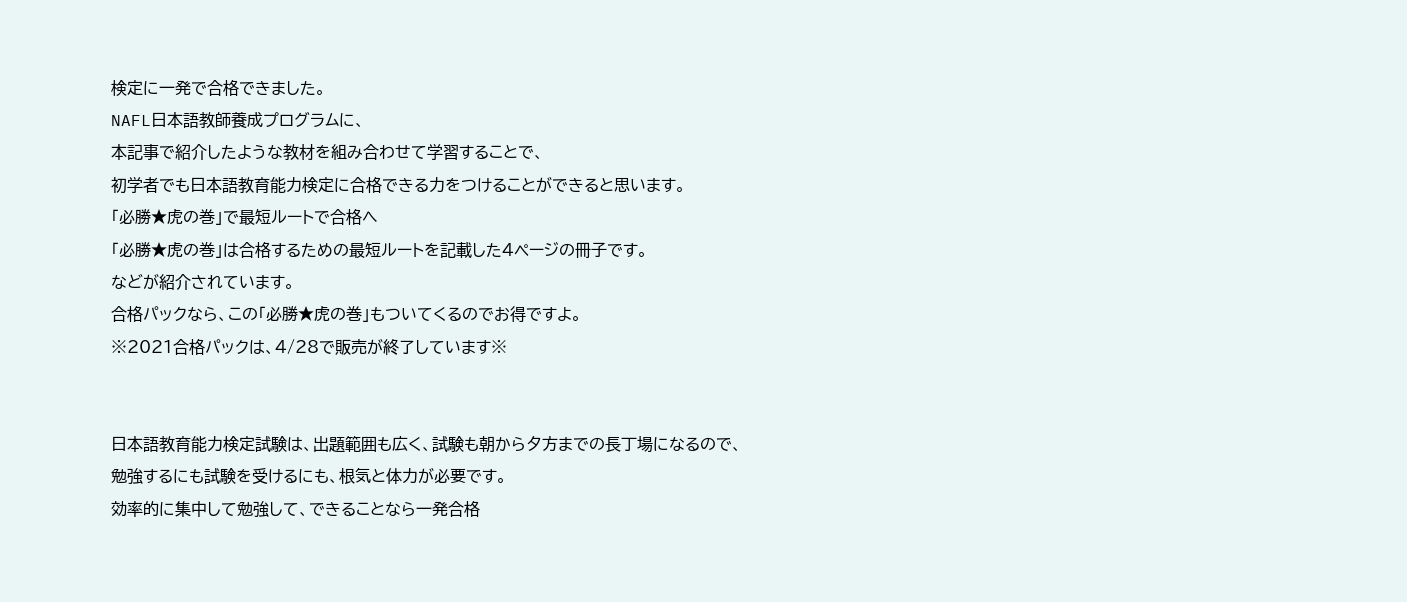検定に一発で合格できました。
NAFL日本語教師養成プログラムに、
本記事で紹介したような教材を組み合わせて学習することで、
初学者でも日本語教育能力検定に合格できる力をつけることができると思います。
「必勝★虎の巻」で最短ルートで合格へ
「必勝★虎の巻」は合格するための最短ルートを記載した4ページの冊子です。
などが紹介されています。
合格パックなら、この「必勝★虎の巻」もついてくるのでお得ですよ。
※2021合格パックは、4/28で販売が終了しています※


日本語教育能力検定試験は、出題範囲も広く、試験も朝から夕方までの長丁場になるので、
勉強するにも試験を受けるにも、根気と体力が必要です。
効率的に集中して勉強して、できることなら一発合格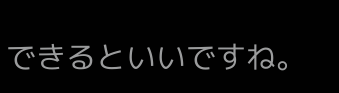できるといいですね。